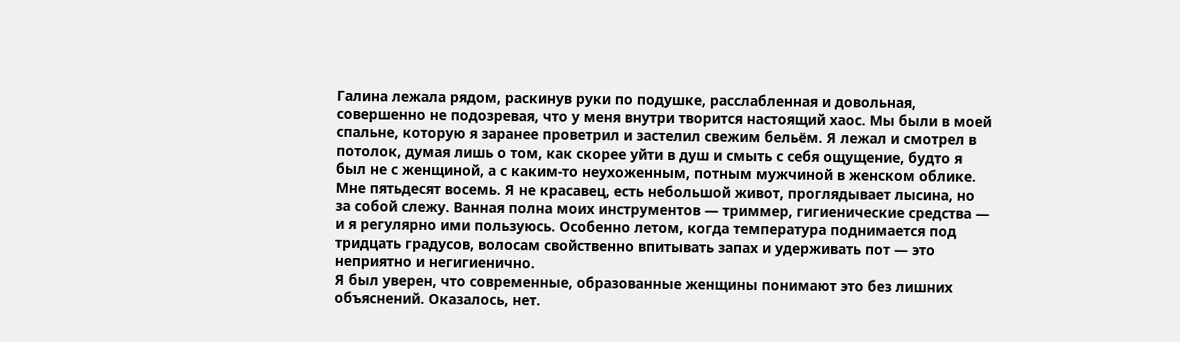Галина лежала рядом, раскинув руки по подушке, расслабленная и довольная, совершенно не подозревая, что у меня внутри творится настоящий хаос. Мы были в моей спальне, которую я заранее проветрил и застелил свежим бельём. Я лежал и смотрел в потолок, думая лишь о том, как скорее уйти в душ и смыть с себя ощущение, будто я был не с женщиной, а с каким-то неухоженным, потным мужчиной в женском облике.
Мне пятьдесят восемь. Я не красавец, есть небольшой живот, проглядывает лысина, но за собой слежу. Ванная полна моих инструментов — триммер, гигиенические средства — и я регулярно ими пользуюсь. Особенно летом, когда температура поднимается под тридцать градусов, волосам свойственно впитывать запах и удерживать пот — это неприятно и негигиенично.
Я был уверен, что современные, образованные женщины понимают это без лишних объяснений. Оказалось, нет.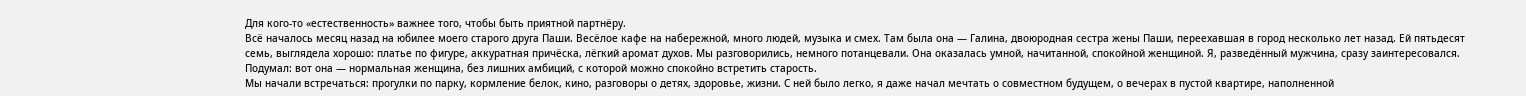Для кого-то «естественность» важнее того, чтобы быть приятной партнёру.
Всё началось месяц назад на юбилее моего старого друга Паши. Весёлое кафе на набережной, много людей, музыка и смех. Там была она — Галина, двоюродная сестра жены Паши, переехавшая в город несколько лет назад. Ей пятьдесят семь, выглядела хорошо: платье по фигуре, аккуратная причёска, лёгкий аромат духов. Мы разговорились, немного потанцевали. Она оказалась умной, начитанной, спокойной женщиной. Я, разведённый мужчина, сразу заинтересовался. Подумал: вот она — нормальная женщина, без лишних амбиций, с которой можно спокойно встретить старость.
Мы начали встречаться: прогулки по парку, кормление белок, кино, разговоры о детях, здоровье, жизни. С ней было легко, я даже начал мечтать о совместном будущем, о вечерах в пустой квартире, наполненной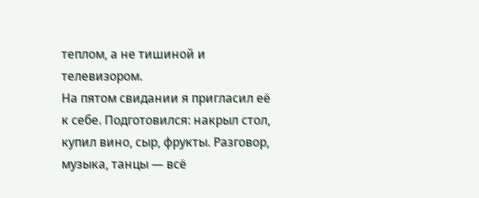теплом, а не тишиной и телевизором.
На пятом свидании я пригласил её к себе. Подготовился: накрыл стол, купил вино, сыр, фрукты. Разговор, музыка, танцы — всё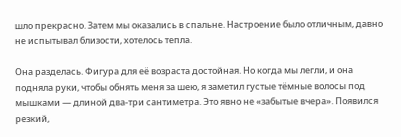шло прекрасно. Затем мы оказались в спальне. Настроение было отличным, давно не испытывал близости, хотелось тепла.

Она разделась. Фигура для её возраста достойная. Но когда мы легли, и она подняла руки, чтобы обнять меня за шею, я заметил густые тёмные волосы под мышками — длиной два-три сантиметра. Это явно не «забытые вчера». Появился резкий,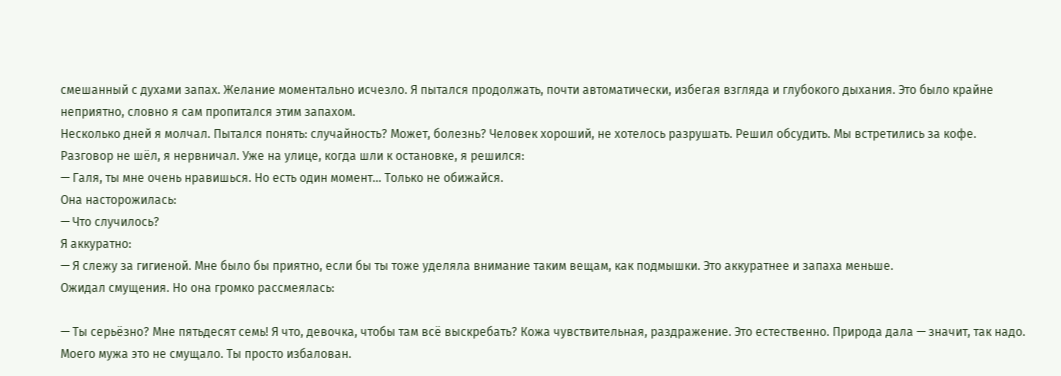смешанный с духами запах. Желание моментально исчезло. Я пытался продолжать, почти автоматически, избегая взгляда и глубокого дыхания. Это было крайне неприятно, словно я сам пропитался этим запахом.
Несколько дней я молчал. Пытался понять: случайность? Может, болезнь? Человек хороший, не хотелось разрушать. Решил обсудить. Мы встретились за кофе. Разговор не шёл, я нервничал. Уже на улице, когда шли к остановке, я решился:
— Галя, ты мне очень нравишься. Но есть один момент… Только не обижайся.
Она насторожилась:
— Что случилось?
Я аккуратно:
— Я слежу за гигиеной. Мне было бы приятно, если бы ты тоже уделяла внимание таким вещам, как подмышки. Это аккуратнее и запаха меньше.
Ожидал смущения. Но она громко рассмеялась:

— Ты серьёзно? Мне пятьдесят семь! Я что, девочка, чтобы там всё выскребать? Кожа чувствительная, раздражение. Это естественно. Природа дала — значит, так надо. Моего мужа это не смущало. Ты просто избалован.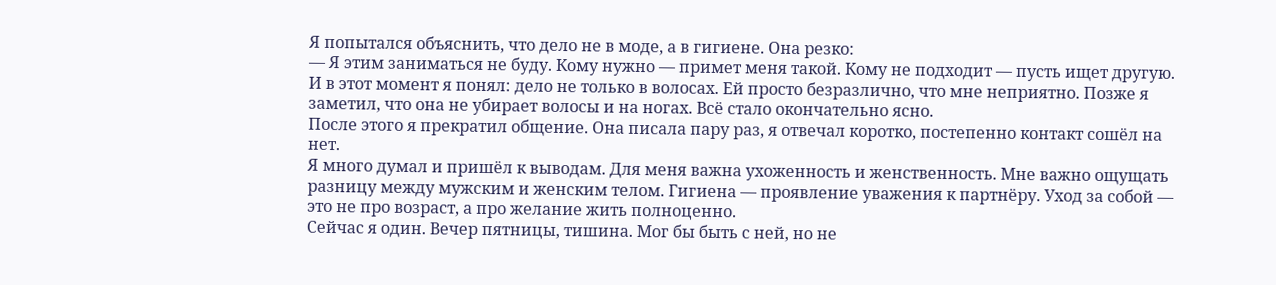Я попытался объяснить, что дело не в моде, а в гигиене. Она резко:
— Я этим заниматься не буду. Кому нужно — примет меня такой. Кому не подходит — пусть ищет другую.
И в этот момент я понял: дело не только в волосах. Ей просто безразлично, что мне неприятно. Позже я заметил, что она не убирает волосы и на ногах. Всё стало окончательно ясно.
После этого я прекратил общение. Она писала пару раз, я отвечал коротко, постепенно контакт сошёл на нет.
Я много думал и пришёл к выводам. Для меня важна ухоженность и женственность. Мне важно ощущать разницу между мужским и женским телом. Гигиена — проявление уважения к партнёру. Уход за собой — это не про возраст, а про желание жить полноценно.
Сейчас я один. Вечер пятницы, тишина. Мог бы быть с ней, но не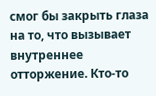смог бы закрыть глаза на то, что вызывает внутреннее отторжение. Кто-то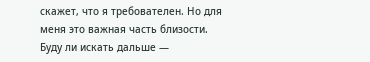скажет, что я требователен. Но для меня это важная часть близости. Буду ли искать дальше —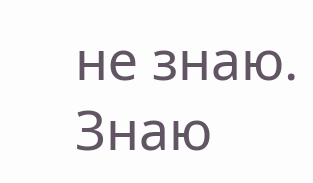не знаю. Знаю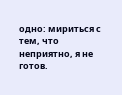одно: мириться с тем, что неприятно, я не готов.